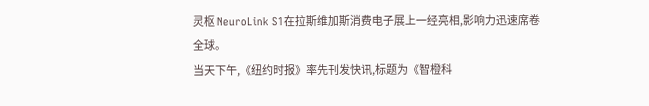灵枢 NeuroLink S1在拉斯维加斯消费电子展上一经亮相,影响力迅速席卷全球。
当天下午,《纽约时报》率先刊发快讯,标题为《智橙科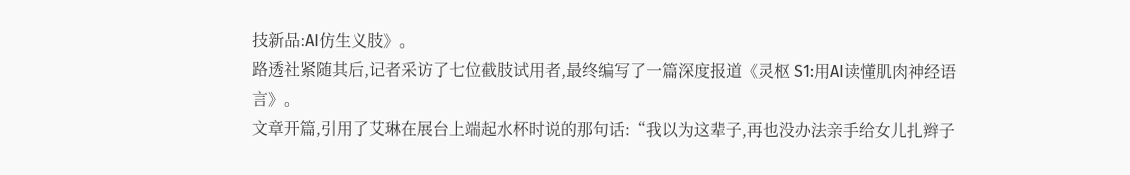技新品:AI仿生义肢》。
路透社紧随其后,记者采访了七位截肢试用者,最终编写了一篇深度报道《灵枢 S1:用AI读懂肌肉神经语言》。
文章开篇,引用了艾琳在展台上端起水杯时说的那句话:“我以为这辈子,再也没办法亲手给女儿扎辫子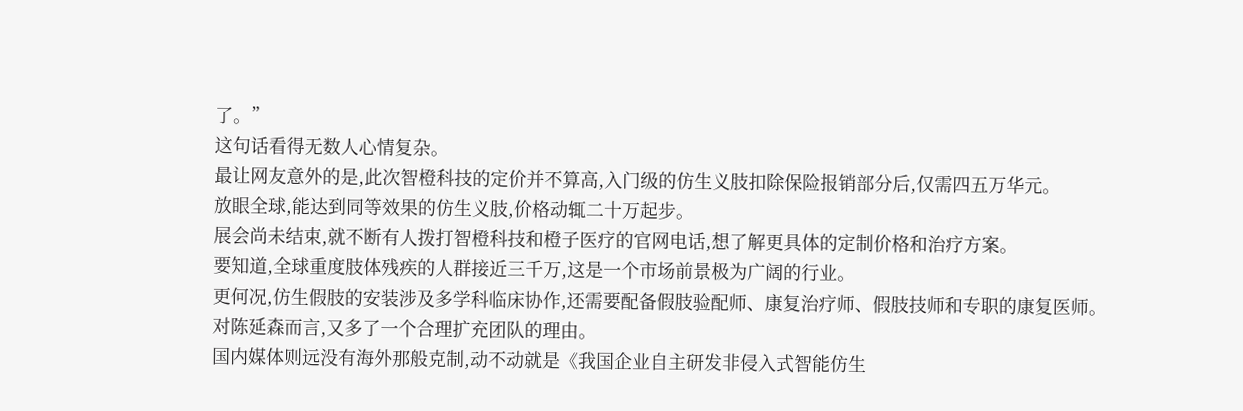了。”
这句话看得无数人心情复杂。
最让网友意外的是,此次智橙科技的定价并不算高,入门级的仿生义肢扣除保险报销部分后,仅需四五万华元。
放眼全球,能达到同等效果的仿生义肢,价格动辄二十万起步。
展会尚未结束,就不断有人拨打智橙科技和橙子医疗的官网电话,想了解更具体的定制价格和治疗方案。
要知道,全球重度肢体残疾的人群接近三千万,这是一个市场前景极为广阔的行业。
更何况,仿生假肢的安装涉及多学科临床协作,还需要配备假肢验配师、康复治疗师、假肢技师和专职的康复医师。
对陈延森而言,又多了一个合理扩充团队的理由。
国内媒体则远没有海外那般克制,动不动就是《我国企业自主研发非侵入式智能仿生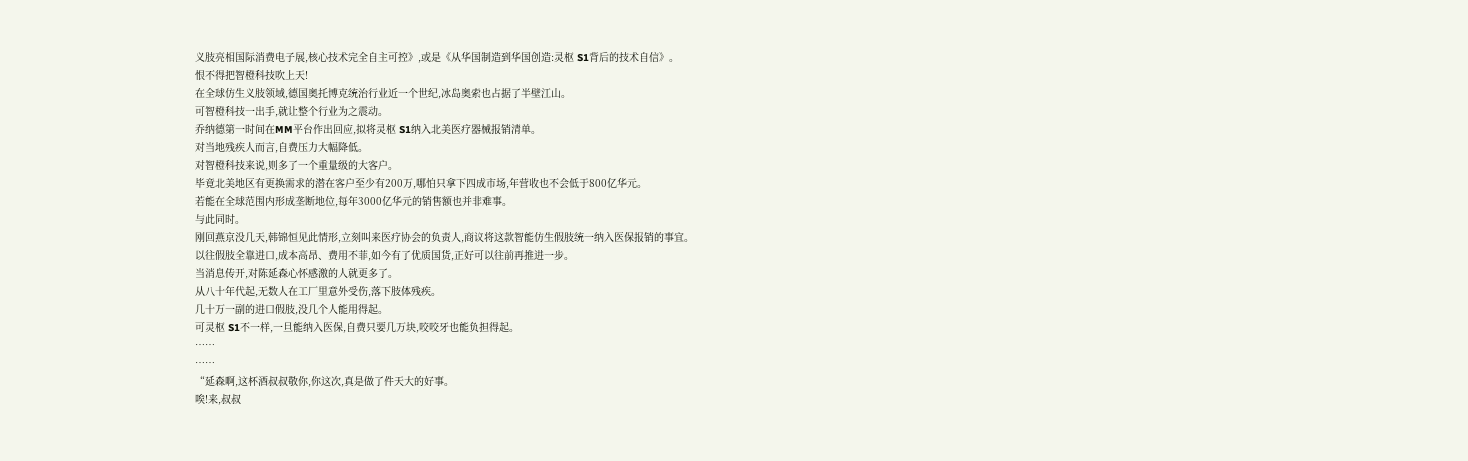义肢亮相国际消费电子展,核心技术完全自主可控》,或是《从华国制造到华国创造:灵枢 S1背后的技术自信》。
恨不得把智橙科技吹上天!
在全球仿生义肢领域,德国奥托博克统治行业近一个世纪,冰岛奥索也占据了半壁江山。
可智橙科技一出手,就让整个行业为之震动。
乔纳德第一时间在MM平台作出回应,拟将灵枢 S1纳入北美医疗器械报销清单。
对当地残疾人而言,自费压力大幅降低。
对智橙科技来说,则多了一个重量级的大客户。
毕竟北美地区有更换需求的潜在客户至少有200万,哪怕只拿下四成市场,年营收也不会低于800亿华元。
若能在全球范围内形成垄断地位,每年3000亿华元的销售额也并非难事。
与此同时。
刚回燕京没几天,韩锦恒见此情形,立刻叫来医疗协会的负责人,商议将这款智能仿生假肢统一纳入医保报销的事宜。
以往假肢全靠进口,成本高昂、费用不菲,如今有了优质国货,正好可以往前再推进一步。
当消息传开,对陈延森心怀感激的人就更多了。
从八十年代起,无数人在工厂里意外受伤,落下肢体残疾。
几十万一副的进口假肢,没几个人能用得起。
可灵枢 S1不一样,一旦能纳入医保,自费只要几万块,咬咬牙也能负担得起。
……
……
“延森啊,这杯酒叔叔敬你,你这次,真是做了件天大的好事。
唉!来,叔叔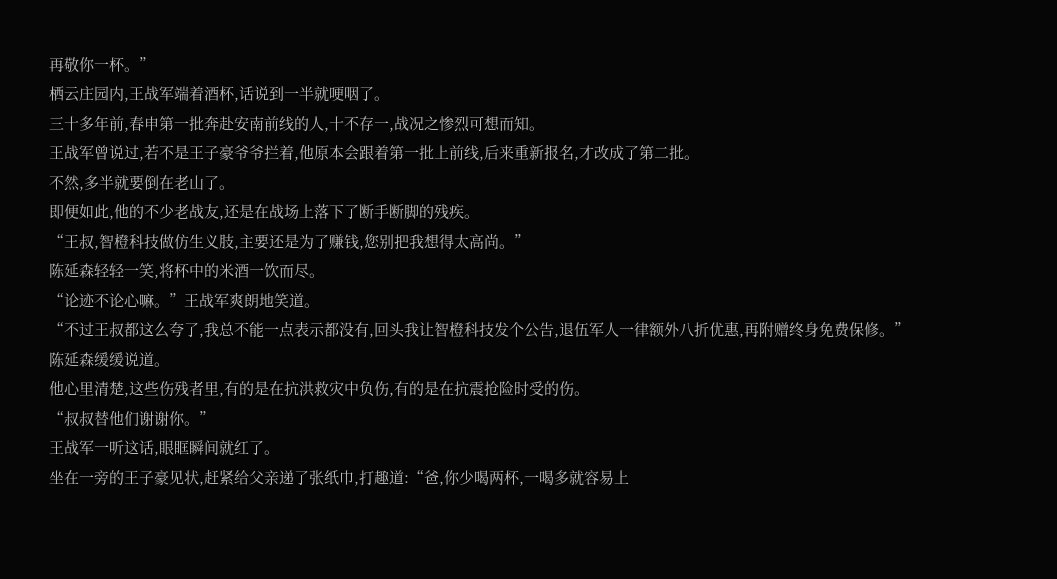再敬你一杯。”
栖云庄园内,王战军端着酒杯,话说到一半就哽咽了。
三十多年前,春申第一批奔赴安南前线的人,十不存一,战况之惨烈可想而知。
王战军曾说过,若不是王子豪爷爷拦着,他原本会跟着第一批上前线,后来重新报名,才改成了第二批。
不然,多半就要倒在老山了。
即便如此,他的不少老战友,还是在战场上落下了断手断脚的残疾。
“王叔,智橙科技做仿生义肢,主要还是为了赚钱,您别把我想得太高尚。”
陈延森轻轻一笑,将杯中的米酒一饮而尽。
“论迹不论心嘛。”王战军爽朗地笑道。
“不过王叔都这么夸了,我总不能一点表示都没有,回头我让智橙科技发个公告,退伍军人一律额外八折优惠,再附赠终身免费保修。”
陈延森缓缓说道。
他心里清楚,这些伤残者里,有的是在抗洪救灾中负伤,有的是在抗震抢险时受的伤。
“叔叔替他们谢谢你。”
王战军一听这话,眼眶瞬间就红了。
坐在一旁的王子豪见状,赶紧给父亲递了张纸巾,打趣道:“爸,你少喝两杯,一喝多就容易上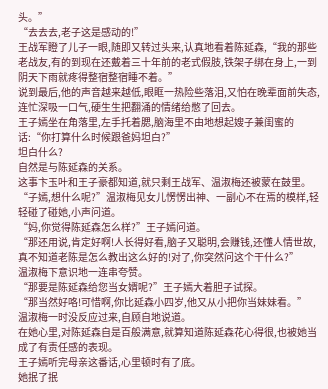头。”
“去去去,老子这是感动的!”
王战军瞪了儿子一眼,随即又转过头来,认真地看着陈延森,“我的那些老战友,有的到现在还戴着三十年前的老式假肢,铁架子绑在身上,一到阴天下雨就疼得整宿整宿睡不着。”
说到最后,他的声音越来越低,眼眶一热险些落泪,又怕在晚辈面前失态,连忙深吸一口气,硬生生把翻涌的情绪给憋了回去。
王子嫣坐在角落里,左手托着腮,脑海里不由地想起嫂子兼闺蜜的话:“你打算什么时候跟爸妈坦白?”
坦白什么?
自然是与陈延森的关系。
这事卞玉叶和王子豪都知道,就只剩王战军、温淑梅还被蒙在鼓里。
“子嫣,想什么呢?”温淑梅见女儿愣愣出神、一副心不在焉的模样,轻轻碰了碰她,小声问道。
“妈,你觉得陈延森怎么样?”王子嫣问道。
“那还用说,肯定好啊!人长得好看,脑子又聪明,会赚钱,还懂人情世故,真不知道老陈是怎么教出这么好的!对了,你突然问这个干什么?”
温淑梅下意识地一连串夸赞。
“那要是陈延森给您当女婿呢?”王子嫣大着胆子试探。
“那当然好咯!可惜啊,你比延森小四岁,他又从小把你当妹妹看。”
温淑梅一时没反应过来,自顾自地说道。
在她心里,对陈延森自是百般满意,就算知道陈延森花心得很,也被她当成了有责任感的表现。
王子嫣听完母亲这番话,心里顿时有了底。
她抿了抿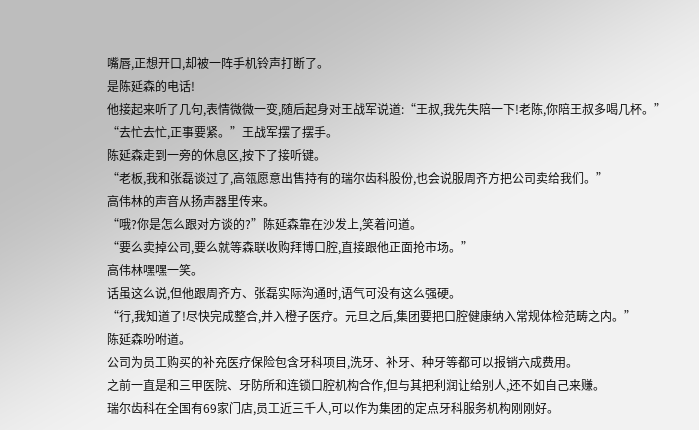嘴唇,正想开口,却被一阵手机铃声打断了。
是陈延森的电话!
他接起来听了几句,表情微微一变,随后起身对王战军说道:“王叔,我先失陪一下!老陈,你陪王叔多喝几杯。”
“去忙去忙,正事要紧。”王战军摆了摆手。
陈延森走到一旁的休息区,按下了接听键。
“老板,我和张磊谈过了,高瓴愿意出售持有的瑞尔齿科股份,也会说服周齐方把公司卖给我们。”
高伟林的声音从扬声器里传来。
“哦?你是怎么跟对方谈的?”陈延森靠在沙发上,笑着问道。
“要么卖掉公司,要么就等森联收购拜博口腔,直接跟他正面抢市场。”
高伟林嘿嘿一笑。
话虽这么说,但他跟周齐方、张磊实际沟通时,语气可没有这么强硬。
“行,我知道了!尽快完成整合,并入橙子医疗。元旦之后,集团要把口腔健康纳入常规体检范畴之内。”
陈延森吩咐道。
公司为员工购买的补充医疗保险包含牙科项目,洗牙、补牙、种牙等都可以报销六成费用。
之前一直是和三甲医院、牙防所和连锁口腔机构合作,但与其把利润让给别人,还不如自己来赚。
瑞尔齿科在全国有69家门店,员工近三千人,可以作为集团的定点牙科服务机构刚刚好。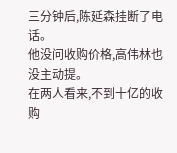三分钟后,陈延森挂断了电话。
他没问收购价格,高伟林也没主动提。
在两人看来,不到十亿的收购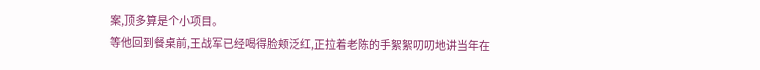案,顶多算是个小项目。
等他回到餐桌前,王战军已经喝得脸颊泛红,正拉着老陈的手絮絮叨叨地讲当年在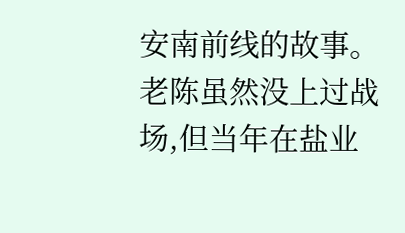安南前线的故事。
老陈虽然没上过战场,但当年在盐业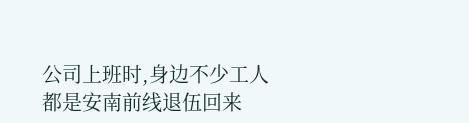公司上班时,身边不少工人都是安南前线退伍回来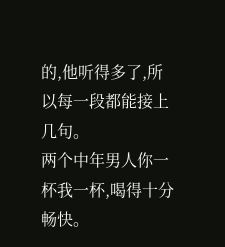的,他听得多了,所以每一段都能接上几句。
两个中年男人你一杯我一杯,喝得十分畅快。